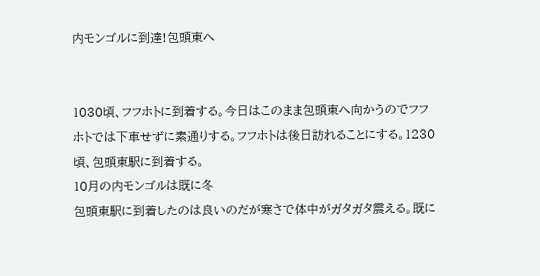内モンゴルに到達!包頭東へ


1030頃、フフホトに到着する。今日はこのまま包頭東へ向かうのでフフホトでは下車せずに素通りする。フフホトは後日訪れることにする。1230頃、包頭東駅に到着する。
10月の内モンゴルは既に冬
包頭東駅に到着したのは良いのだが寒さで体中がガタガタ震える。既に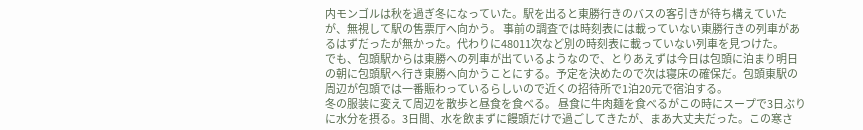内モンゴルは秋を過ぎ冬になっていた。駅を出ると東勝行きのバスの客引きが待ち構えていたが、無視して駅の售票厅へ向かう。 事前の調査では時刻表には載っていない東勝行きの列車があるはずだったが無かった。代わりに48011次など別の時刻表に載っていない列車を見つけた。
でも、包頭駅からは東勝への列車が出ているようなので、とりあえずは今日は包頭に泊まり明日の朝に包頭駅へ行き東勝へ向かうことにする。予定を決めたので次は寝床の確保だ。包頭東駅の周辺が包頭では一番賑わっているらしいので近くの招待所で1泊20元で宿泊する。
冬の服装に変えて周辺を散歩と昼食を食べる。 昼食に牛肉麺を食べるがこの時にスープで3日ぶりに水分を摂る。3日間、水を飲まずに饅頭だけで過ごしてきたが、まあ大丈夫だった。この寒さ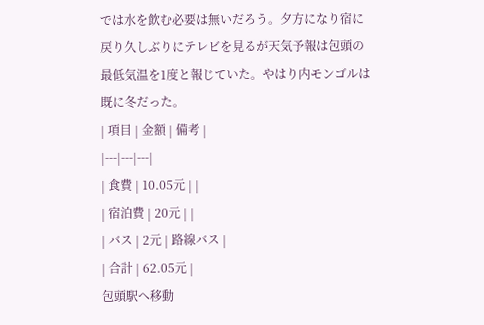では水を飲む必要は無いだろう。夕方になり宿に戻り久しぶりにテレビを見るが天気予報は包頭の最低気温を1度と報じていた。やはり内モンゴルは既に冬だった。
| 項目 | 金額 | 備考 |
|---|---|---|
| 食費 | 10.05元 | |
| 宿泊費 | 20元 | |
| バス | 2元 | 路線バス |
| 合計 | 62.05元 |
包頭駅へ移動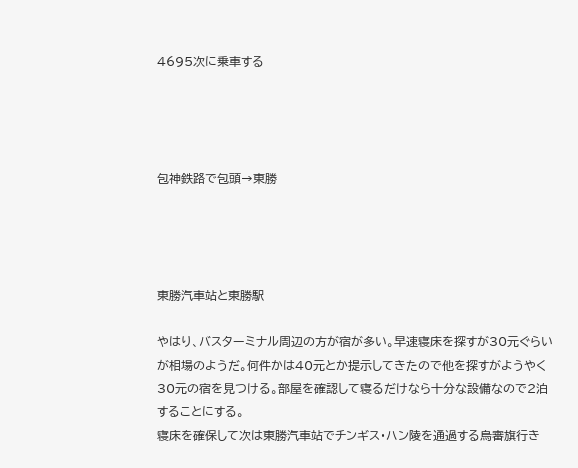4695次に乗車する




包神鉄路で包頭→東勝




東勝汽車站と東勝駅

やはり、バスターミナル周辺の方が宿が多い。早速寝床を探すが30元ぐらいが相場のようだ。何件かは40元とか提示してきたので他を探すがようやく30元の宿を見つける。部屋を確認して寝るだけなら十分な設備なので2泊することにする。
寝床を確保して次は東勝汽車站でチンギス・ハン陵を通過する烏審旗行き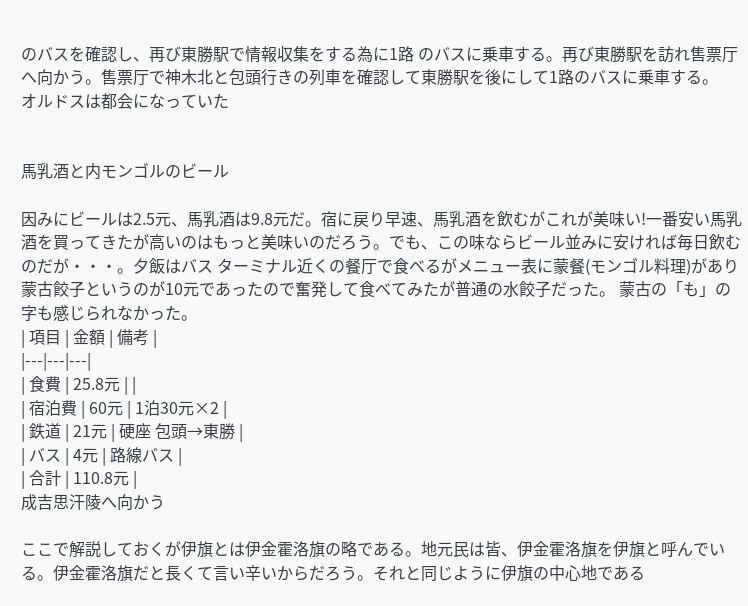のバスを確認し、再び東勝駅で情報収集をする為に1路 のバスに乗車する。再び東勝駅を訪れ售票厅へ向かう。售票厅で神木北と包頭行きの列車を確認して東勝駅を後にして1路のバスに乗車する。
オルドスは都会になっていた


馬乳酒と内モンゴルのビール

因みにビールは2.5元、馬乳酒は9.8元だ。宿に戻り早速、馬乳酒を飲むがこれが美味い!一番安い馬乳酒を買ってきたが高いのはもっと美味いのだろう。でも、この味ならビール並みに安ければ毎日飲むのだが・・・。夕飯はバス ターミナル近くの餐厅で食べるがメニュー表に蒙餐(モンゴル料理)があり蒙古餃子というのが10元であったので奮発して食べてみたが普通の水餃子だった。 蒙古の「も」の字も感じられなかった。
| 項目 | 金額 | 備考 |
|---|---|---|
| 食費 | 25.8元 | |
| 宿泊費 | 60元 | 1泊30元×2 |
| 鉄道 | 21元 | 硬座 包頭→東勝 |
| バス | 4元 | 路線バス |
| 合計 | 110.8元 |
成吉思汗陵へ向かう

ここで解説しておくが伊旗とは伊金霍洛旗の略である。地元民は皆、伊金霍洛旗を伊旗と呼んでいる。伊金霍洛旗だと長くて言い辛いからだろう。それと同じように伊旗の中心地である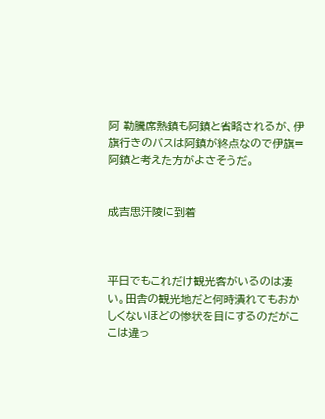阿 勒騰席熱鎮も阿鎮と省略されるが、伊旗行きのバスは阿鎮が終点なので伊旗=阿鎮と考えた方がよさそうだ。


成吉思汗陵に到着



平日でもこれだけ観光客がいるのは凄い。田舎の観光地だと何時潰れてもおかしくないほどの惨状を目にするのだがここは違っ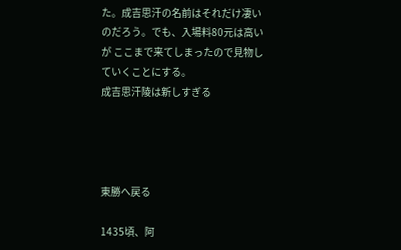た。成吉思汗の名前はそれだけ凄いのだろう。でも、入場料80元は高いが ここまで来てしまったので見物していくことにする。
成吉思汗陵は新しすぎる




東勝へ戻る

1435頃、阿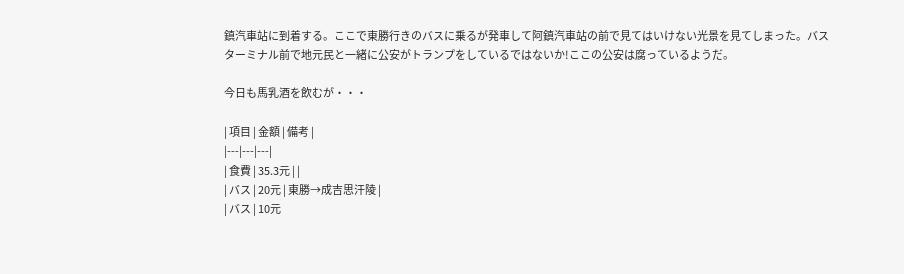鎮汽車站に到着する。ここで東勝行きのバスに乗るが発車して阿鎮汽車站の前で見てはいけない光景を見てしまった。バスターミナル前で地元民と一緒に公安がトランプをしているではないか!ここの公安は腐っているようだ。

今日も馬乳酒を飲むが・・・

| 項目 | 金額 | 備考 |
|---|---|---|
| 食費 | 35.3元 | |
| バス | 20元 | 東勝→成吉思汗陵 |
| バス | 10元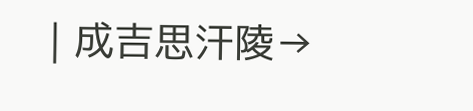| 成吉思汗陵→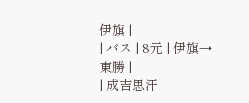伊旗 |
| バス | 8元 | 伊旗→東勝 |
| 成吉思汗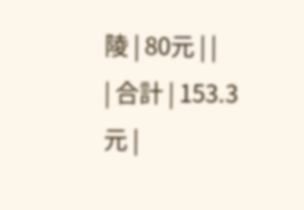陵 | 80元 | |
| 合計 | 153.3元 |